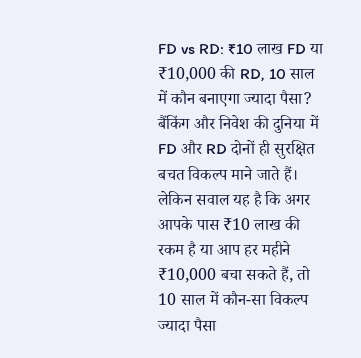FD vs RD: ₹10 लाख FD या ₹10,000 की RD, 10 साल में कौन बनाएगा ज्यादा पैसा?
बैंकिंग और निवेश की दुनिया में FD और RD दोनों ही सुरक्षित बचत विकल्प माने जाते हैं। लेकिन सवाल यह है कि अगर आपके पास ₹10 लाख की रकम है या आप हर महीने ₹10,000 बचा सकते हैं, तो 10 साल में कौन-सा विकल्प ज्यादा पैसा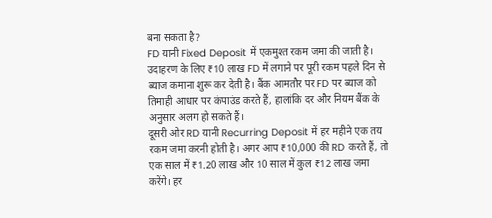बना सकता है?
FD यानी Fixed Deposit में एकमुश्त रकम जमा की जाती है। उदाहरण के लिए ₹10 लाख FD में लगाने पर पूरी रकम पहले दिन से ब्याज कमाना शुरू कर देती है। बैंक आमतौर पर FD पर ब्याज को तिमाही आधार पर कंपाउंड करते हैं, हालांकि दर और नियम बैंक के अनुसार अलग हो सकते हैं।
दूसरी ओर RD यानी Recurring Deposit में हर महीने एक तय रकम जमा करनी होती है। अगर आप ₹10,000 की RD करते हैं, तो एक साल में ₹1.20 लाख और 10 साल में कुल ₹12 लाख जमा करेंगे। हर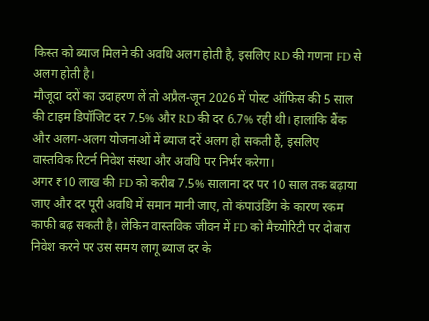किस्त को ब्याज मिलने की अवधि अलग होती है, इसलिए RD की गणना FD से अलग होती है।
मौजूदा दरों का उदाहरण लें तो अप्रैल-जून 2026 में पोस्ट ऑफिस की 5 साल की टाइम डिपॉजिट दर 7.5% और RD की दर 6.7% रही थी। हालांकि बैंक और अलग-अलग योजनाओं में ब्याज दरें अलग हो सकती हैं, इसलिए वास्तविक रिटर्न निवेश संस्था और अवधि पर निर्भर करेगा।
अगर ₹10 लाख की FD को करीब 7.5% सालाना दर पर 10 साल तक बढ़ाया जाए और दर पूरी अवधि में समान मानी जाए, तो कंपाउंडिंग के कारण रकम काफी बढ़ सकती है। लेकिन वास्तविक जीवन में FD को मैच्योरिटी पर दोबारा निवेश करने पर उस समय लागू ब्याज दर के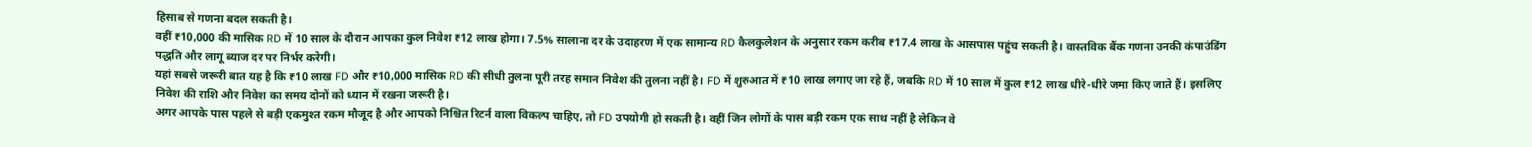हिसाब से गणना बदल सकती है।
वहीं ₹10,000 की मासिक RD में 10 साल के दौरान आपका कुल निवेश ₹12 लाख होगा। 7.5% सालाना दर के उदाहरण में एक सामान्य RD कैलकुलेशन के अनुसार रकम करीब ₹17.4 लाख के आसपास पहुंच सकती है। वास्तविक बैंक गणना उनकी कंपाउंडिंग पद्धति और लागू ब्याज दर पर निर्भर करेगी।
यहां सबसे जरूरी बात यह है कि ₹10 लाख FD और ₹10,000 मासिक RD की सीधी तुलना पूरी तरह समान निवेश की तुलना नहीं है। FD में शुरुआत में ₹10 लाख लगाए जा रहे हैं, जबकि RD में 10 साल में कुल ₹12 लाख धीरे-धीरे जमा किए जाते हैं। इसलिए निवेश की राशि और निवेश का समय दोनों को ध्यान में रखना जरूरी है।
अगर आपके पास पहले से बड़ी एकमुश्त रकम मौजूद है और आपको निश्चित रिटर्न वाला विकल्प चाहिए, तो FD उपयोगी हो सकती है। वहीं जिन लोगों के पास बड़ी रकम एक साथ नहीं है लेकिन वे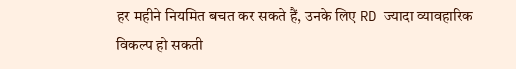हर महीने नियमित बचत कर सकते हैं, उनके लिए RD ज्यादा व्यावहारिक विकल्प हो सकती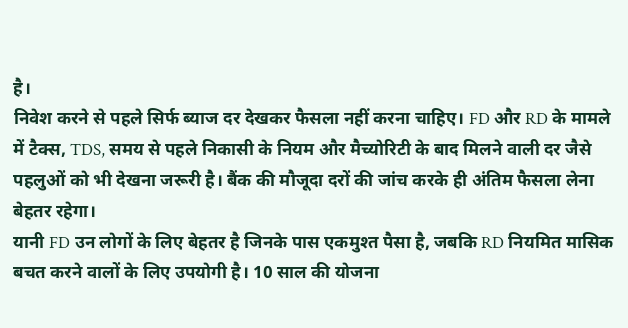है।
निवेश करने से पहले सिर्फ ब्याज दर देखकर फैसला नहीं करना चाहिए। FD और RD के मामले में टैक्स, TDS, समय से पहले निकासी के नियम और मैच्योरिटी के बाद मिलने वाली दर जैसे पहलुओं को भी देखना जरूरी है। बैंक की मौजूदा दरों की जांच करके ही अंतिम फैसला लेना बेहतर रहेगा।
यानी FD उन लोगों के लिए बेहतर है जिनके पास एकमुश्त पैसा है, जबकि RD नियमित मासिक बचत करने वालों के लिए उपयोगी है। 10 साल की योजना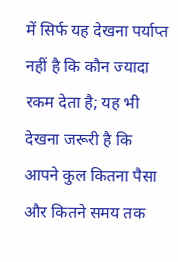में सिर्फ यह देखना पर्याप्त नहीं है कि कौन ज्यादा रकम देता है; यह भी देखना जरूरी है कि आपने कुल कितना पैसा और कितने समय तक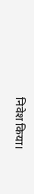निवेश किया।